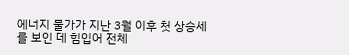에너지 물가가 지난 3월 이후 첫 상승세를 보인 데 힘입어 전체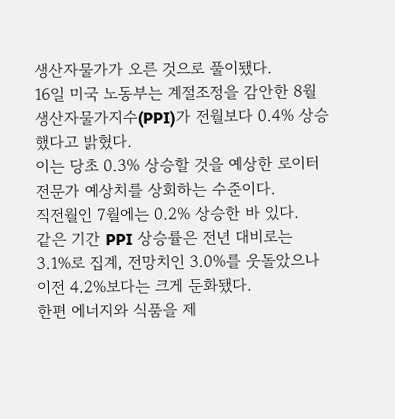생산자물가가 오른 것으로 풀이됐다.
16일 미국 노동부는 계절조정을 감안한 8월 생산자물가지수(PPI)가 전월보다 0.4% 상승했다고 밝혔다.
이는 당초 0.3% 상승할 것을 예상한 로이터 전문가 예상치를 상회하는 수준이다.
직전월인 7월에는 0.2% 상승한 바 있다.
같은 기간 PPI 상승률은 전년 대비로는 3.1%로 집계, 전망치인 3.0%를 웃돌았으나 이전 4.2%보다는 크게 둔화됐다.
한편 에너지와 식품을 제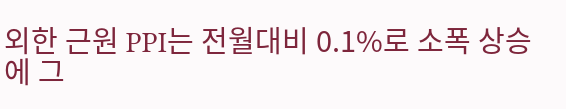외한 근원 PPI는 전월대비 0.1%로 소폭 상승에 그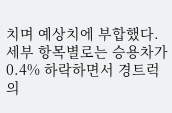치며 예상치에 부합했다.
세부 항목별로는 승용차가 0.4% 하락하면서 경트럭의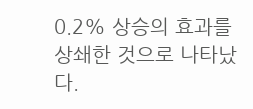0.2% 상승의 효과를 상쇄한 것으로 나타났다.